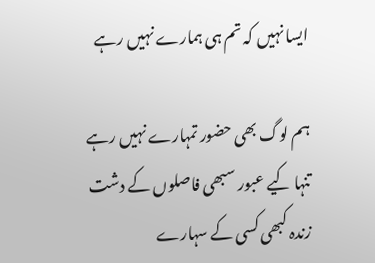ایسا نہیں کہ تم ہی ہمارے نہیں رہے

ہم لوگ بھی حضور تمہارے نہیں رہے
تنہا کیے عبور سبھی فاصلوں کے دشت
زندہ کبھی کسی کے سہارے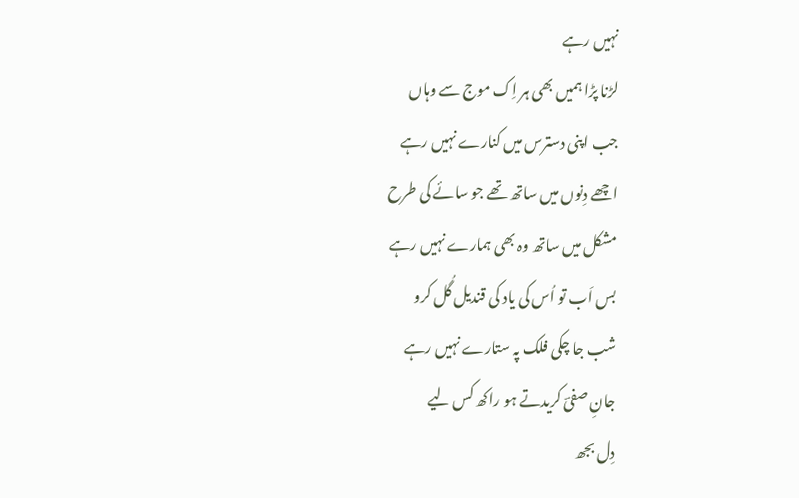نہیں رہے
لڑنا پڑا ہمیں بھی ہر اِک موج سے وہاں
جب اپنی دسترس میں کنارے نہیں رہے
اچھے دِنوں میں ساتھ تھے جو سائے کی طرح
مشکل میں ساتھ وہ بھی ہمارے نہیں رہے
بس اَب تو اُس کی یاد کی قندیل گُل کرو
شب جا چکی فلک پہ ستارے نہیں رہے
جانِ صفیؔ کریدتے ہو راکھ کس لیے
دِل بجھ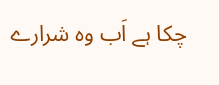چکا ہے اَب وہ شرارے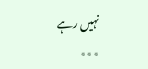نہیں رہے
٭٭٭